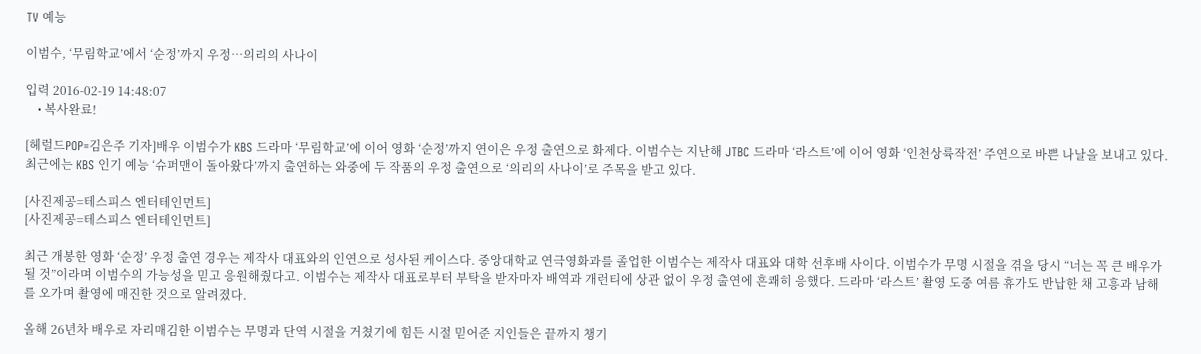TV 예능

이범수, ‘무림학교’에서 ‘순정’까지 우정…의리의 사나이

입력 2016-02-19 14:48:07
    • 복사완료!

[헤럴드POP=김은주 기자]배우 이범수가 KBS 드라마 ‘무림학교’에 이어 영화 ‘순정’까지 연이은 우정 출연으로 화제다. 이범수는 지난해 JTBC 드라마 ‘라스트’에 이어 영화 ‘인천상륙작전’ 주연으로 바쁜 나날을 보내고 있다. 최근에는 KBS 인기 예능 ‘슈퍼맨이 돌아왔다’까지 출연하는 와중에 두 작품의 우정 출연으로 ‘의리의 사나이’로 주목을 받고 있다.

[사진제공=테스피스 엔터테인먼트]
[사진제공=테스피스 엔터테인먼트]

최근 개봉한 영화 ‘순정’ 우정 출연 경우는 제작사 대표와의 인연으로 성사된 케이스다. 중앙대학교 연극영화과를 졸업한 이범수는 제작사 대표와 대학 선후배 사이다. 이범수가 무명 시절을 겪을 당시 “너는 꼭 큰 배우가 될 것”이라며 이범수의 가능성을 믿고 응원해줬다고. 이범수는 제작사 대표로부터 부탁을 받자마자 배역과 개런티에 상관 없이 우정 출연에 흔쾌히 응했다. 드라마 ‘라스트’ 촬영 도중 여름 휴가도 반납한 채 고흥과 남해를 오가며 촬영에 매진한 것으로 알려졌다.

올해 26년차 배우로 자리매김한 이범수는 무명과 단역 시절을 거쳤기에 힘든 시절 믿어준 지인들은 끝까지 챙기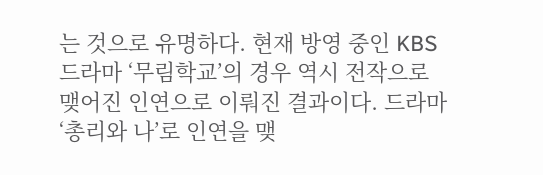는 것으로 유명하다. 현재 방영 중인 KBS 드라마 ‘무림학교’의 경우 역시 전작으로 맺어진 인연으로 이뤄진 결과이다. 드라마 ‘총리와 나’로 인연을 맺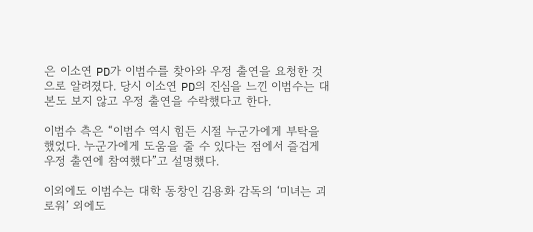은 이소연 PD가 이범수를 찾아와 우정 출연을 요청한 것으로 알려졌다. 당시 이소연 PD의 진심을 느낀 이범수는 대본도 보지 않고 우정 출연을 수락했다고 한다.

이범수 측은 “이범수 역시 힘든 시절 누군가에게 부탁을 했었다. 누군가에게 도움을 줄 수 있다는 점에서 즐겁게 우정 출연에 참여했다”고 설명했다.

이외에도 이범수는 대학 동창인 김용화 감독의 ‘미녀는 괴로워’ 외에도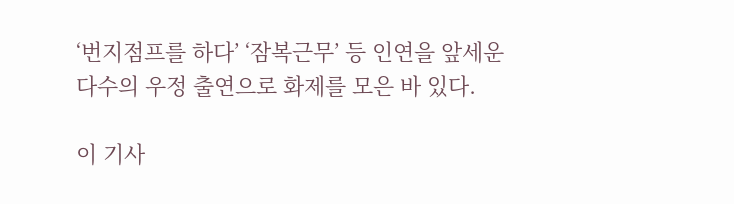‘번지점프를 하다’ ‘잠복근무’ 등 인연을 앞세운 다수의 우정 출연으로 화제를 모은 바 있다.

이 기사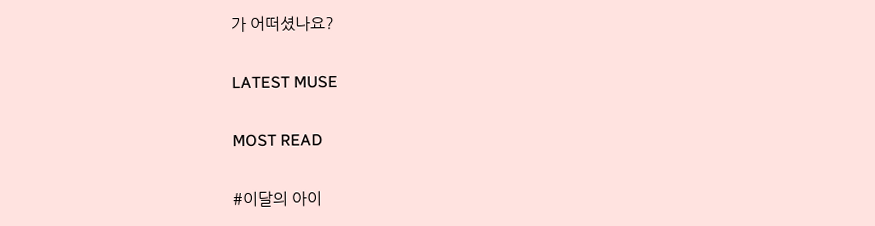가 어떠셨나요?

LATEST MUSE

MOST READ

#이달의 아이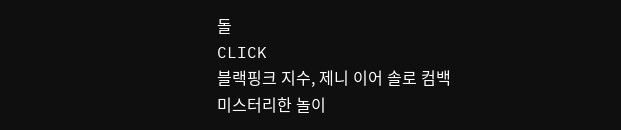돌
CLICK
블랙핑크 지수, 제니 이어 솔로 컴백
미스터리한 놀이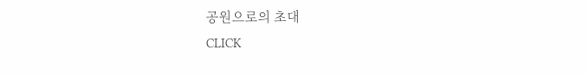공원으로의 초대
CLICK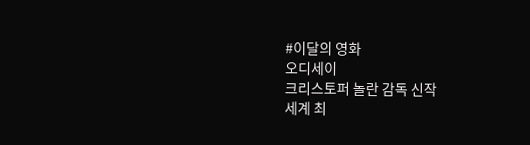#이달의 영화
오디세이
크리스토퍼 놀란 감독 신작
세계 최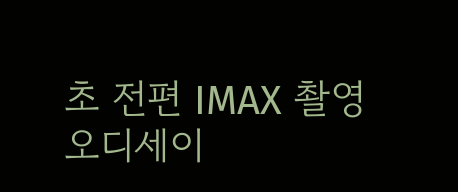초 전편 IMAX 촬영
오디세이